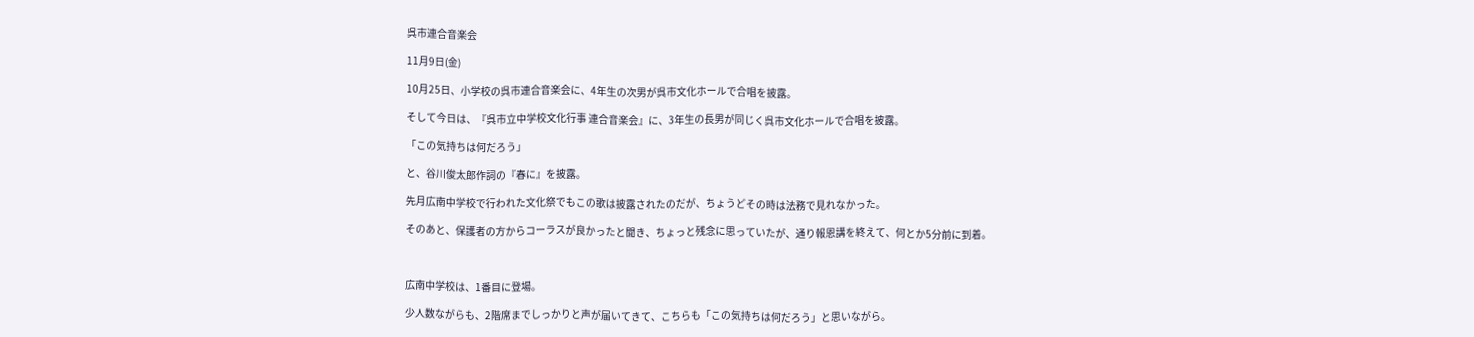呉市連合音楽会

11月9日(金)

10月25日、小学校の呉市連合音楽会に、4年生の次男が呉市文化ホールで合唱を披露。

そして今日は、『呉市立中学校文化行事 連合音楽会』に、3年生の長男が同じく呉市文化ホールで合唱を披露。

「この気持ちは何だろう」

と、谷川俊太郎作詞の『春に』を披露。

先月広南中学校で行われた文化祭でもこの歌は披露されたのだが、ちょうどその時は法務で見れなかった。

そのあと、保護者の方からコーラスが良かったと聞き、ちょっと残念に思っていたが、通り報恩講を終えて、何とか5分前に到着。



広南中学校は、1番目に登場。

少人数ながらも、2階席までしっかりと声が届いてきて、こちらも「この気持ちは何だろう」と思いながら。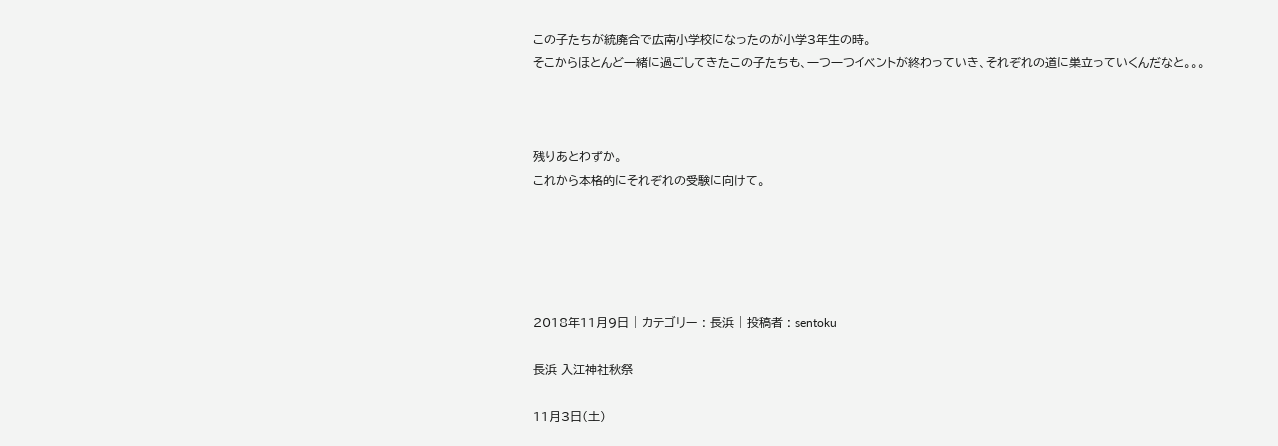この子たちが統廃合で広南小学校になったのが小学3年生の時。
そこからほとんど一緒に過ごしてきたこの子たちも、一つ一つイベントが終わっていき、それぞれの道に巣立っていくんだなと。。。



残りあとわずか。
これから本格的にそれぞれの受験に向けて。





2018年11月9日 | カテゴリー : 長浜 | 投稿者 : sentoku

長浜 入江神社秋祭

11月3日(土)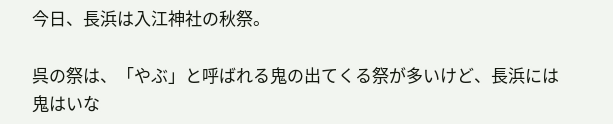今日、長浜は入江神社の秋祭。

呉の祭は、「やぶ」と呼ばれる鬼の出てくる祭が多いけど、長浜には鬼はいな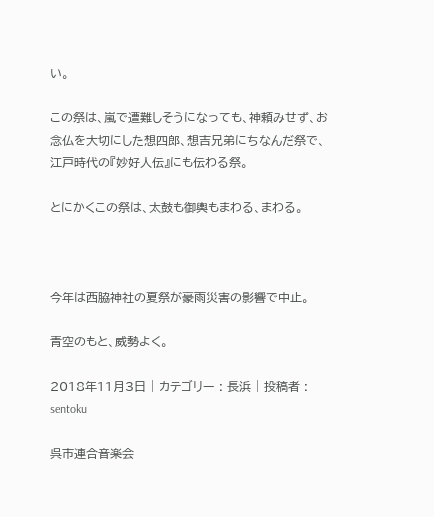い。

この祭は、嵐で遭難しそうになっても、神頼みせず、お念仏を大切にした想四郎、想吉兄弟にちなんだ祭で、江戸時代の『妙好人伝』にも伝わる祭。

とにかくこの祭は、太鼓も御輿もまわる、まわる。



今年は西脇神社の夏祭が豪雨災害の影響で中止。

青空のもと、威勢よく。

2018年11月3日 | カテゴリー : 長浜 | 投稿者 : sentoku

呉市連合音楽会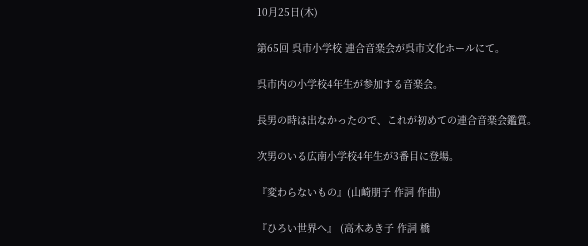10月25日(木)

第65回 呉市小学校 連合音楽会が呉市文化ホールにて。

呉市内の小学校4年生が参加する音楽会。

長男の時は出なかったので、これが初めての連合音楽会鑑賞。

次男のいる広南小学校4年生が3番目に登場。

『変わらないもの』(山崎朋子 作詞 作曲)

『ひろい世界へ』 (高木あき子 作詞 橋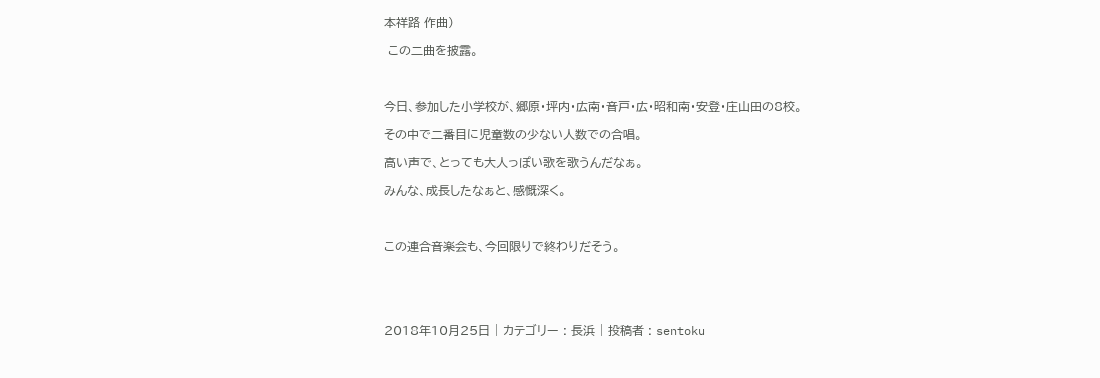本祥路 作曲)

 この二曲を披露。



今日、参加した小学校が、郷原・坪内・広南・音戸・広・昭和南・安登・庄山田の8校。

その中で二番目に児童数の少ない人数での合唱。

高い声で、とっても大人っぽい歌を歌うんだなぁ。

みんな、成長したなぁと、感慨深く。



この連合音楽会も、今回限りで終わりだそう。





2018年10月25日 | カテゴリー : 長浜 | 投稿者 : sentoku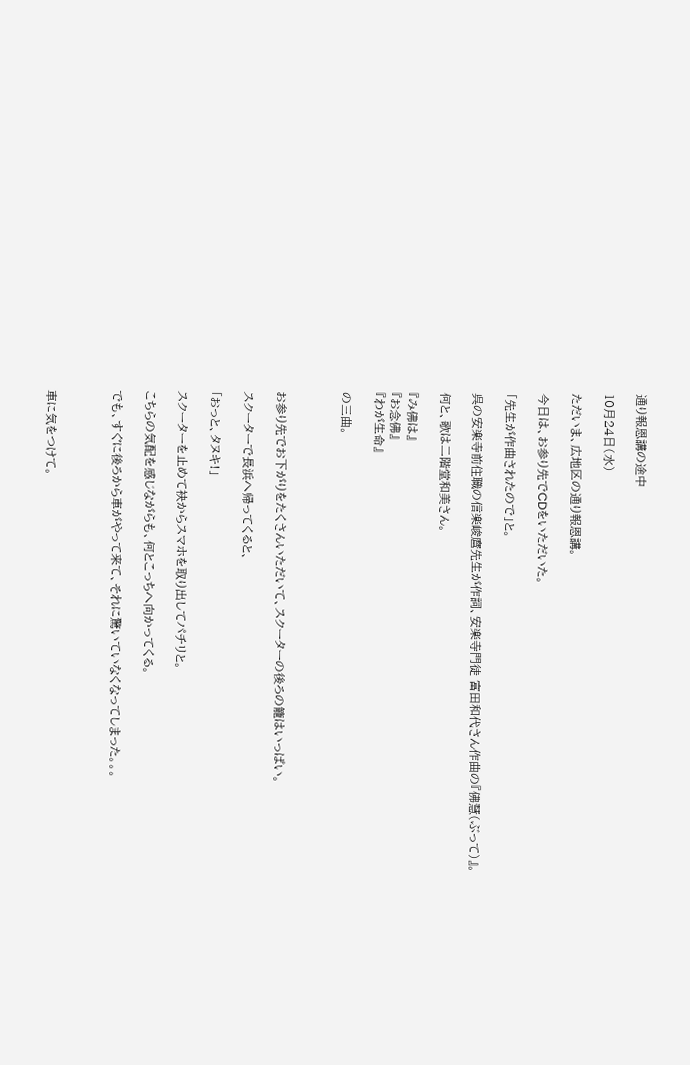通り報恩講の途中

10月24日(水)

ただいま、広地区の通り報恩講。

今日は、お参り先でCDをいただいた。

「先生が作曲されたので」と。

呉の安楽寺前住職の信楽峻麿先生が作詞、安楽寺門徒 富田和代さん作曲の『佛慧(ぶって)』。

何と、歌は二階堂和美さん。

『み佛は』
『お念佛』
『わが生命』

の三曲。



お参り先でお下がりをたくさんいただいて、スクーターの後ろの籠はいっぱい。

スクーターで長浜へ帰ってくると、

「おっと、タヌキ!」

スクーターを止めて袂からスマホを取り出してパチリと。

こちらの気配を感じながらも、何とこっちへ向かってくる。

でも、すぐに後ろから車がやって来て、それに驚いていなくなってしまった。。。



車に気をつけて。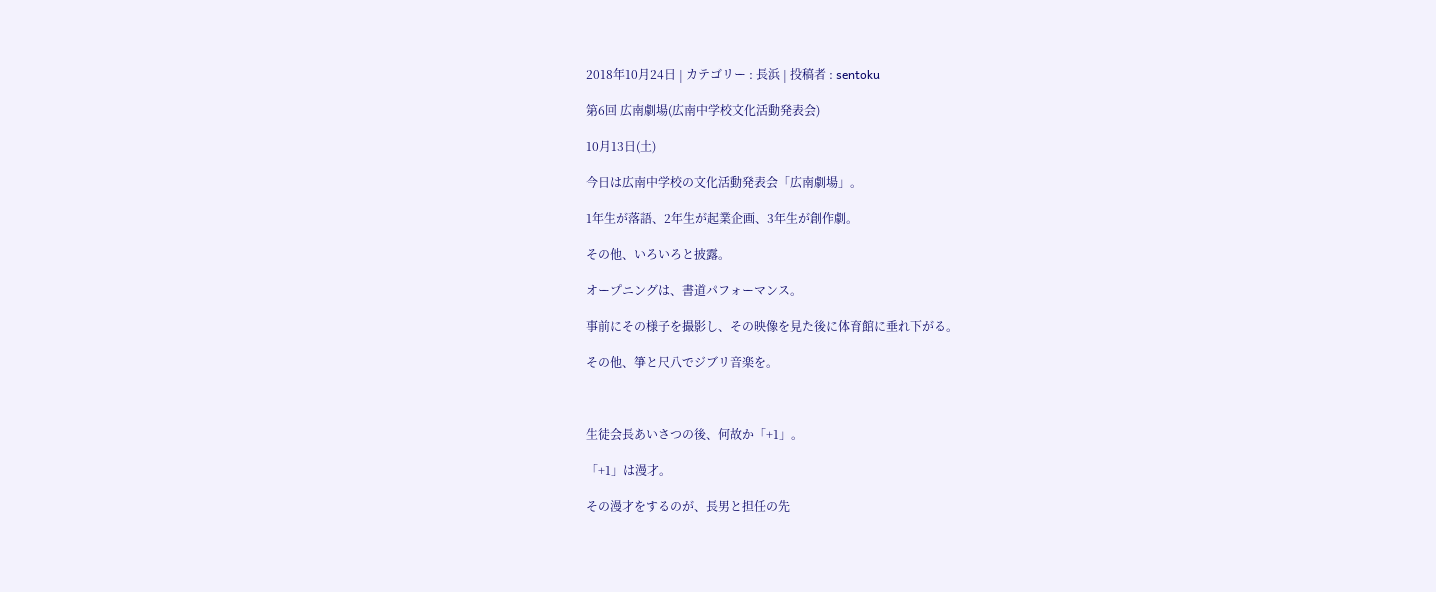2018年10月24日 | カテゴリー : 長浜 | 投稿者 : sentoku

第6回 広南劇場(広南中学校文化活動発表会)

10月13日(土)

今日は広南中学校の文化活動発表会「広南劇場」。

1年生が落語、2年生が起業企画、3年生が創作劇。

その他、いろいろと披露。

オープニングは、書道パフォーマンス。

事前にその様子を撮影し、その映像を見た後に体育館に垂れ下がる。

その他、箏と尺八でジブリ音楽を。



生徒会長あいさつの後、何故か「+1」。

「+1」は漫才。

その漫才をするのが、長男と担任の先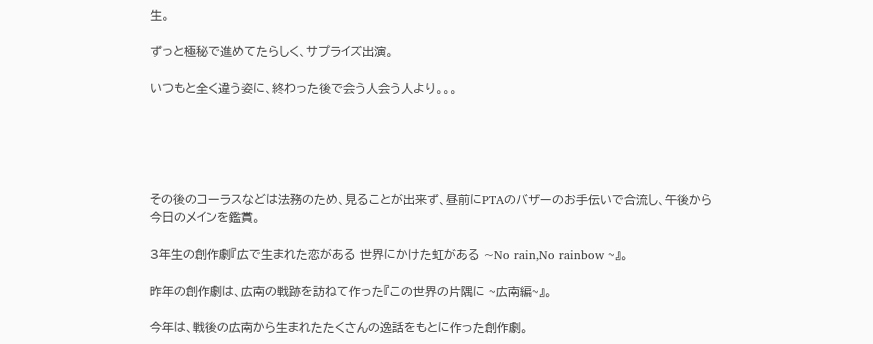生。

ずっと極秘で進めてたらしく、サプライズ出演。

いつもと全く違う姿に、終わった後で会う人会う人より。。。





その後のコーラスなどは法務のため、見ることが出来ず、昼前にPTAのバザーのお手伝いで合流し、午後から今日のメインを鑑賞。

3年生の創作劇『広で生まれた恋がある 世界にかけた虹がある ~No rain,No rainbow ~』。

昨年の創作劇は、広南の戦跡を訪ねて作った『この世界の片隅に ~広南編~』。

今年は、戦後の広南から生まれたたくさんの逸話をもとに作った創作劇。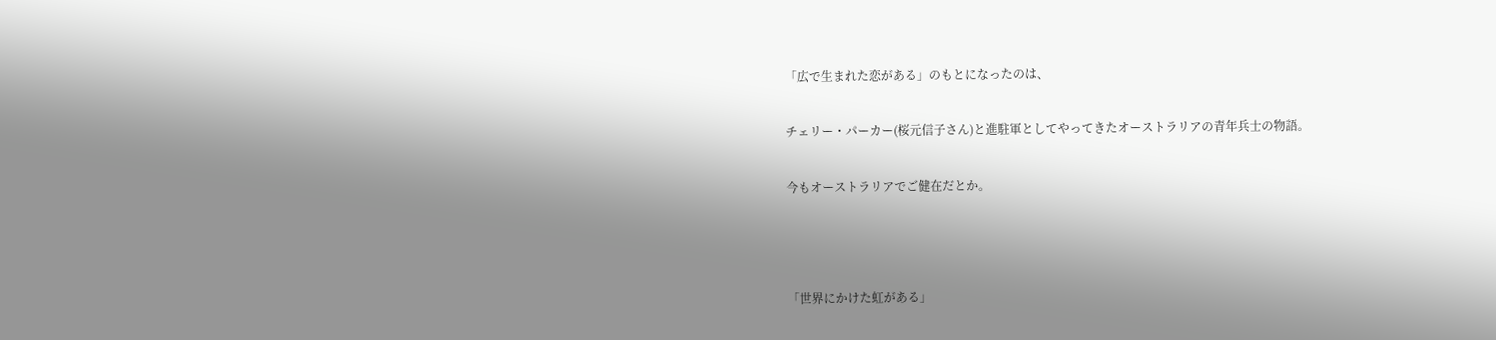「広で生まれた恋がある」のもとになったのは、

チェリー・パーカー(桜元信子さん)と進駐軍としてやってきたオーストラリアの青年兵士の物語。

今もオーストラリアでご健在だとか。



「世界にかけた虹がある」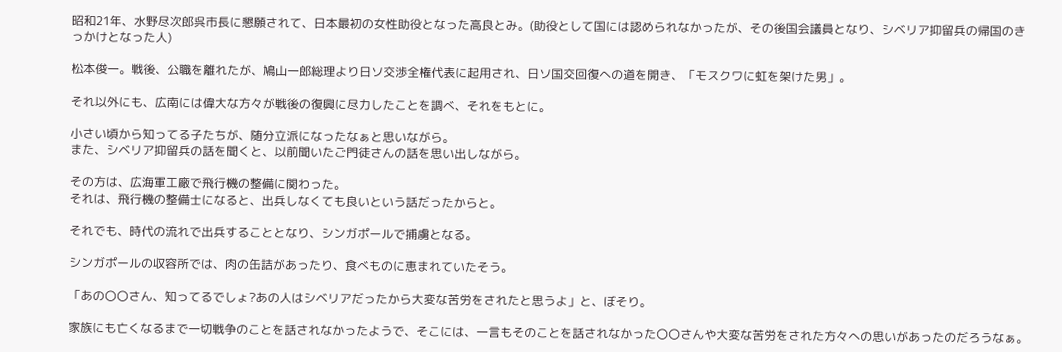昭和21年、水野尽次郎呉市長に懇願されて、日本最初の女性助役となった高良とみ。(助役として国には認められなかったが、その後国会議員となり、シベリア抑留兵の帰国のきっかけとなった人)

松本俊一。戦後、公職を離れたが、鳩山一郎総理より日ソ交渉全権代表に起用され、日ソ国交回復への道を開き、「モスクワに虹を架けた男」。

それ以外にも、広南には偉大な方々が戦後の復興に尽力したことを調べ、それをもとに。

小さい頃から知ってる子たちが、随分立派になったなぁと思いながら。
また、シベリア抑留兵の話を聞くと、以前聞いたご門徒さんの話を思い出しながら。

その方は、広海軍工廠で飛行機の整備に関わった。
それは、飛行機の整備士になると、出兵しなくても良いという話だったからと。

それでも、時代の流れで出兵することとなり、シンガポールで捕虜となる。

シンガポールの収容所では、肉の缶詰があったり、食べものに恵まれていたそう。

「あの〇〇さん、知ってるでしょ?あの人はシベリアだったから大変な苦労をされたと思うよ」と、ぼそり。

家族にも亡くなるまで一切戦争のことを話されなかったようで、そこには、一言もそのことを話されなかった〇〇さんや大変な苦労をされた方々への思いがあったのだろうなぁ。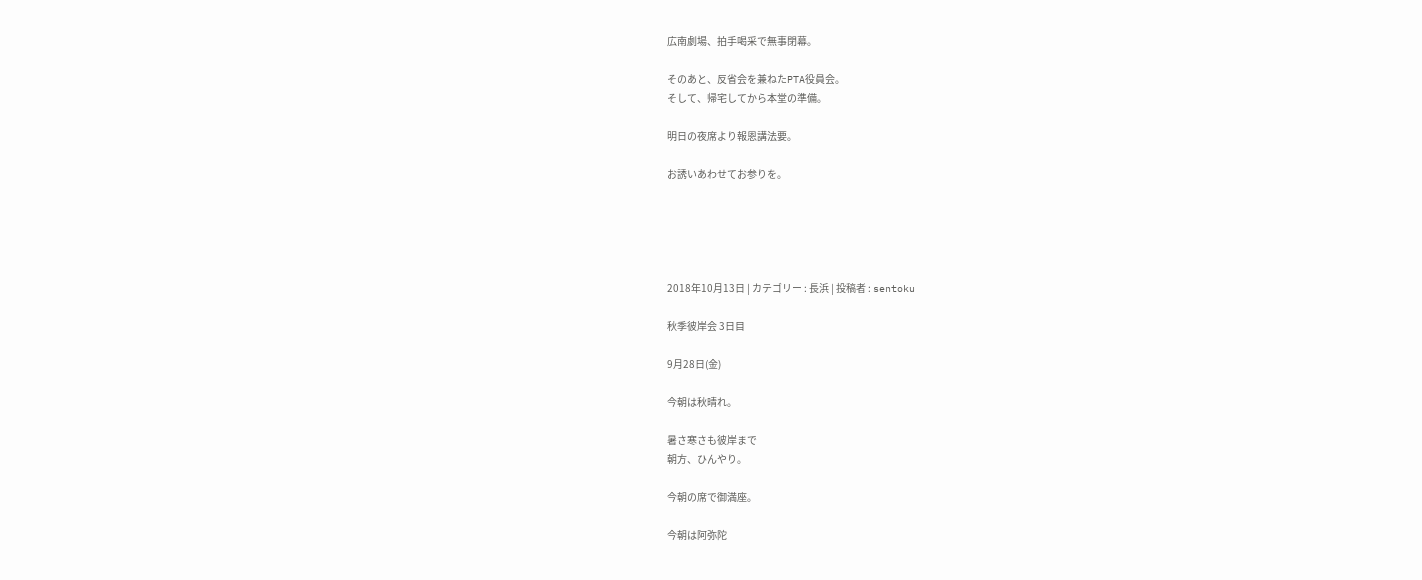広南劇場、拍手喝采で無事閉幕。

そのあと、反省会を兼ねたPTA役員会。
そして、帰宅してから本堂の準備。

明日の夜席より報恩講法要。

お誘いあわせてお参りを。





2018年10月13日 | カテゴリー : 長浜 | 投稿者 : sentoku

秋季彼岸会 3日目

9月28日(金)

今朝は秋晴れ。

暑さ寒さも彼岸まで
朝方、ひんやり。

今朝の席で御満座。

今朝は阿弥陀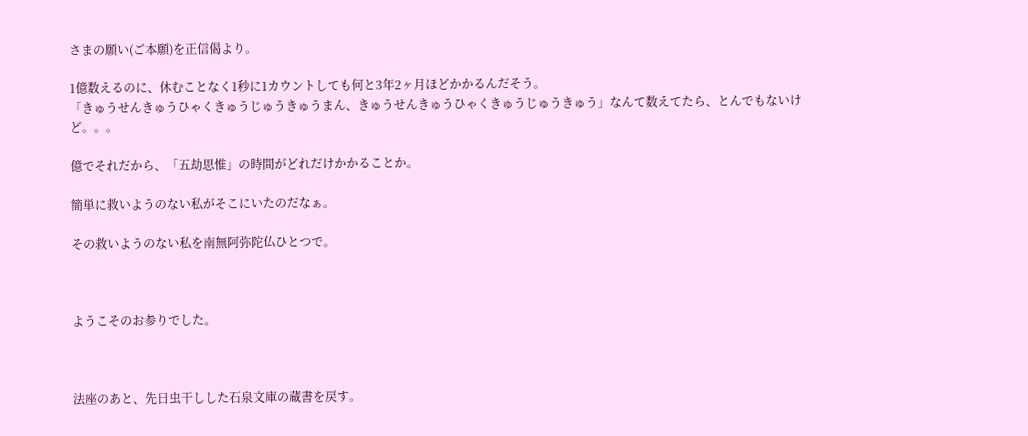さまの願い(ご本願)を正信偈より。

1億数えるのに、休むことなく1秒に1カウントしても何と3年2ヶ月ほどかかるんだそう。
「きゅうせんきゅうひゃくきゅうじゅうきゅうまん、きゅうせんきゅうひゃくきゅうじゅうきゅう」なんて数えてたら、とんでもないけど。。。

億でそれだから、「五劫思惟」の時間がどれだけかかることか。

簡単に救いようのない私がそこにいたのだなぁ。

その救いようのない私を南無阿弥陀仏ひとつで。



ようこそのお参りでした。



法座のあと、先日虫干しした石泉文庫の蔵書を戻す。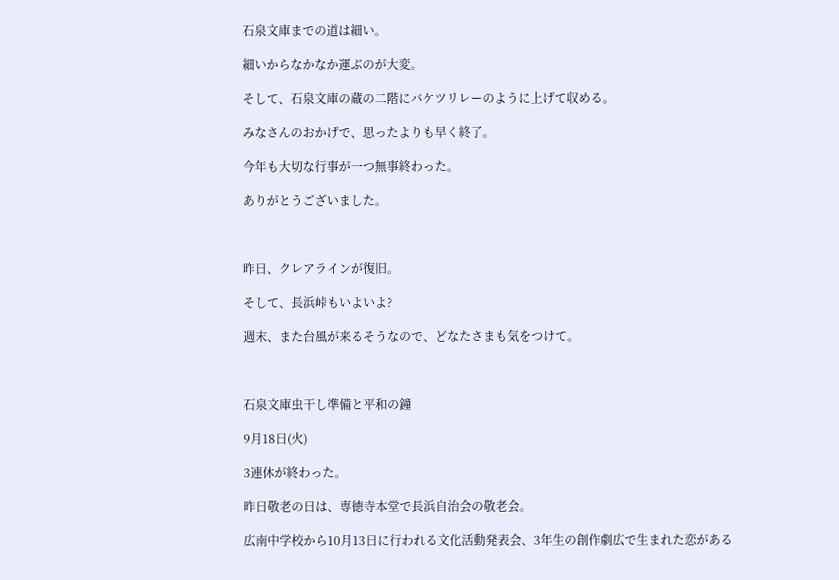石泉文庫までの道は細い。

細いからなかなか運ぶのが大変。

そして、石泉文庫の蔵の二階にバケツリレーのように上げて収める。

みなさんのおかげで、思ったよりも早く終了。

今年も大切な行事が一つ無事終わった。

ありがとうございました。



昨日、クレアラインが復旧。

そして、長浜峠もいよいよ?

週末、また台風が来るそうなので、どなたさまも気をつけて。



石泉文庫虫干し準備と平和の鐘

9月18日(火)

3連休が終わった。

昨日敬老の日は、専徳寺本堂で長浜自治会の敬老会。

広南中学校から10月13日に行われる文化活動発表会、3年生の創作劇広で生まれた恋がある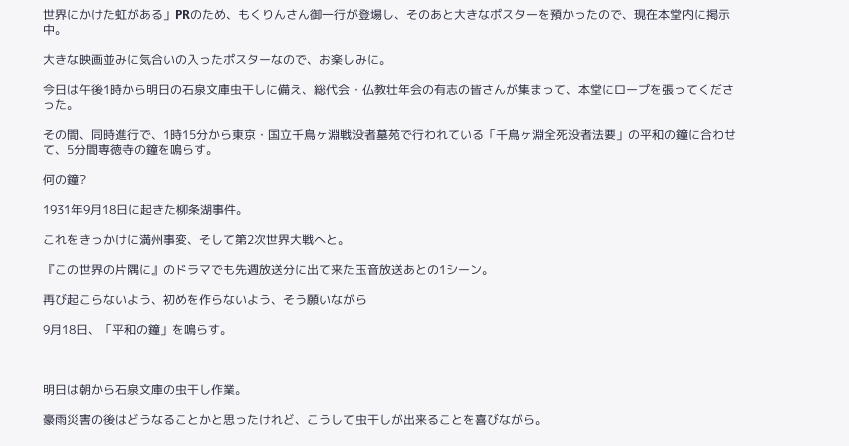世界にかけた虹がある」PRのため、もくりんさん御一行が登場し、そのあと大きなポスターを預かったので、現在本堂内に掲示中。

大きな映画並みに気合いの入ったポスターなので、お楽しみに。

今日は午後1時から明日の石泉文庫虫干しに備え、総代会・仏教壮年会の有志の皆さんが集まって、本堂にロープを張ってくださった。

その間、同時進行で、1時15分から東京・国立千鳥ヶ淵戦没者墓苑で行われている「千鳥ヶ淵全死没者法要」の平和の鐘に合わせて、5分間専徳寺の鐘を鳴らす。

何の鐘?

1931年9月18日に起きた柳条湖事件。

これをきっかけに満州事変、そして第2次世界大戦へと。

『この世界の片隅に』のドラマでも先週放送分に出て来た玉音放送あとの1シーン。

再び起こらないよう、初めを作らないよう、そう願いながら

9月18日、「平和の鐘」を鳴らす。



明日は朝から石泉文庫の虫干し作業。

豪雨災害の後はどうなることかと思ったけれど、こうして虫干しが出来ることを喜びながら。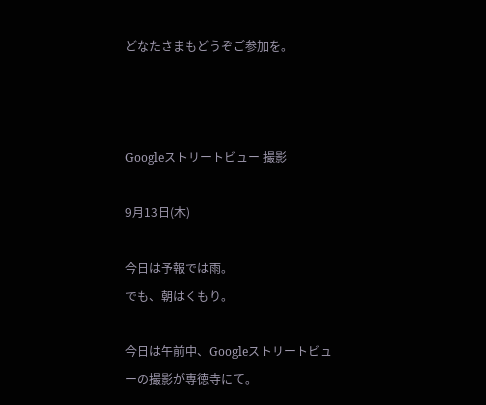どなたさまもどうぞご参加を。



Googleストリートビュー 撮影

9月13日(木)

今日は予報では雨。
でも、朝はくもり。

今日は午前中、Googleストリートビューの撮影が専徳寺にて。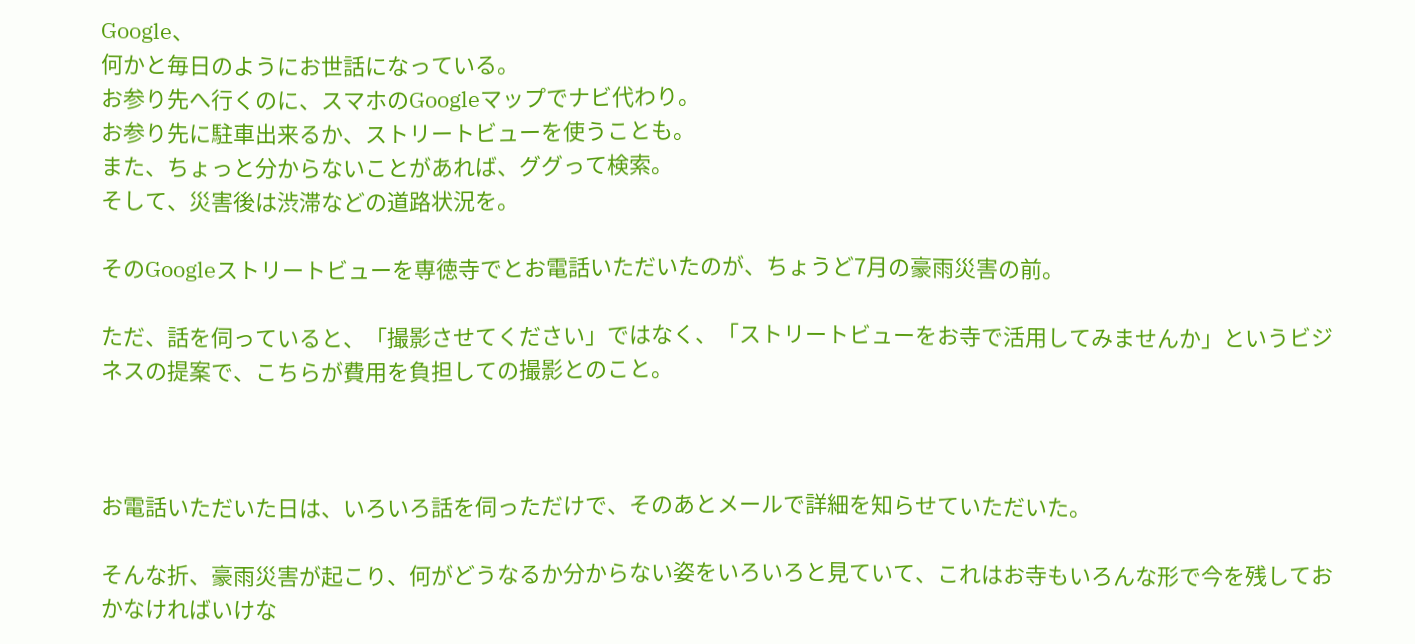Google、
何かと毎日のようにお世話になっている。
お参り先へ行くのに、スマホのGoogleマップでナビ代わり。
お参り先に駐車出来るか、ストリートビューを使うことも。
また、ちょっと分からないことがあれば、ググって検索。
そして、災害後は渋滞などの道路状況を。

そのGoogleストリートビューを専徳寺でとお電話いただいたのが、ちょうど7月の豪雨災害の前。

ただ、話を伺っていると、「撮影させてください」ではなく、「ストリートビューをお寺で活用してみませんか」というビジネスの提案で、こちらが費用を負担しての撮影とのこと。



お電話いただいた日は、いろいろ話を伺っただけで、そのあとメールで詳細を知らせていただいた。

そんな折、豪雨災害が起こり、何がどうなるか分からない姿をいろいろと見ていて、これはお寺もいろんな形で今を残しておかなければいけな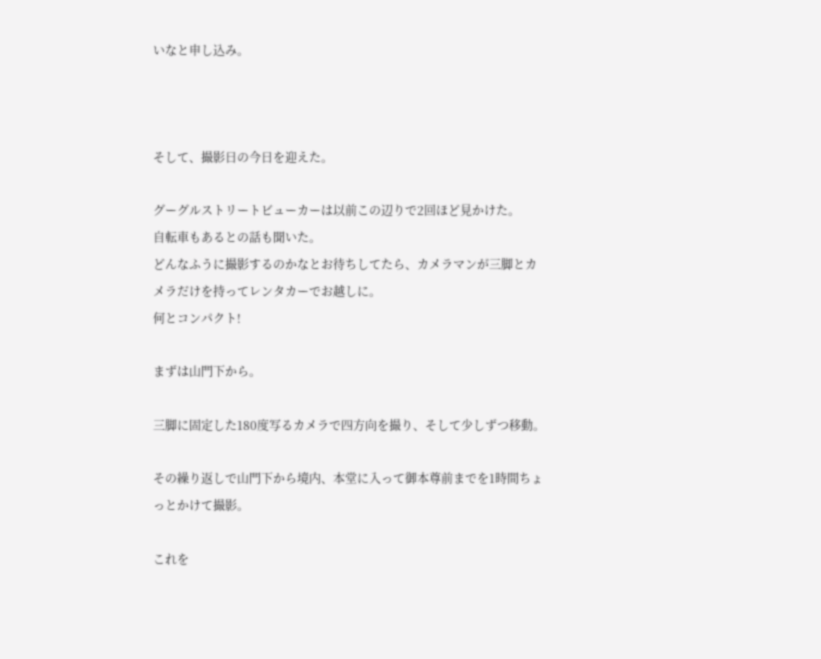いなと申し込み。



そして、撮影日の今日を迎えた。

グーグルストリートビューカーは以前この辺りで2回ほど見かけた。
自転車もあるとの話も聞いた。
どんなふうに撮影するのかなとお待ちしてたら、カメラマンが三脚とカメラだけを持ってレンタカーでお越しに。
何とコンパクト!

まずは山門下から。

三脚に固定した180度写るカメラで四方向を撮り、そして少しずつ移動。

その繰り返しで山門下から境内、本堂に入って御本尊前までを1時間ちょっとかけて撮影。

これを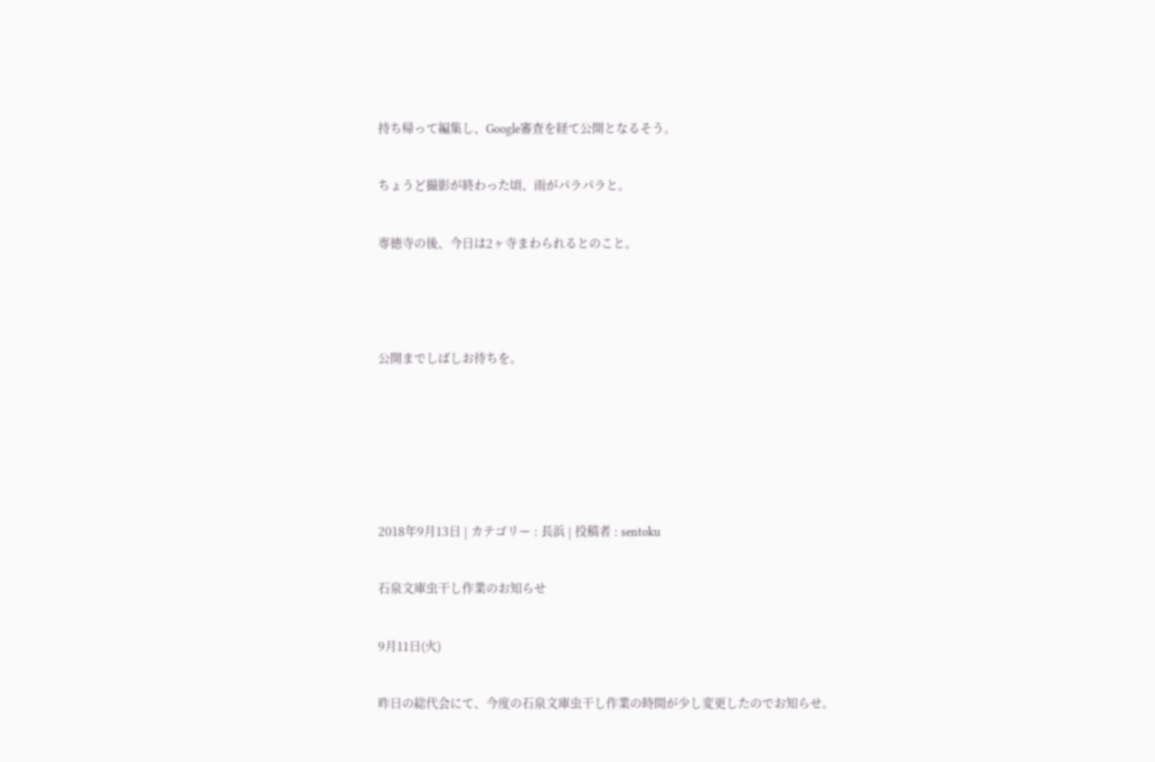持ち帰って編集し、Google審査を経て公開となるそう。

ちょうど撮影が終わった頃、雨がパラパラと。

専徳寺の後、今日は2ヶ寺まわられるとのこと。



公開までしばしお待ちを。





2018年9月13日 | カテゴリー : 長浜 | 投稿者 : sentoku

石泉文庫虫干し作業のお知らせ

9月11日(火)

昨日の総代会にて、今度の石泉文庫虫干し作業の時間が少し変更したのでお知らせ。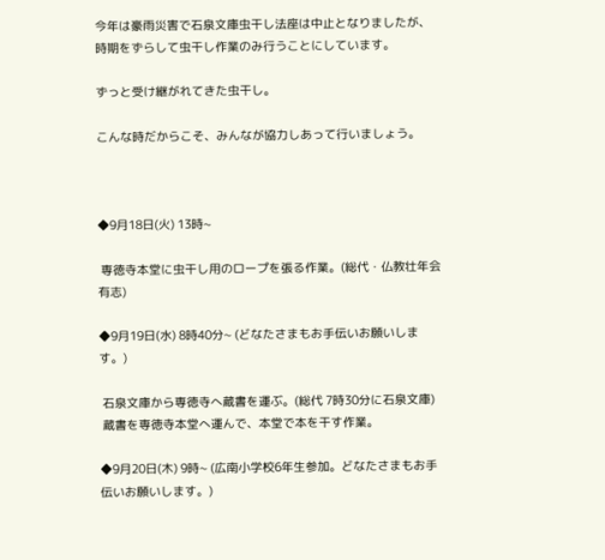今年は豪雨災害で石泉文庫虫干し法座は中止となりましたが、時期をずらして虫干し作業のみ行うことにしています。

ずっと受け継がれてきた虫干し。

こんな時だからこそ、みんなが協力しあって行いましょう。



◆9月18日(火) 13時~

 専徳寺本堂に虫干し用のロープを張る作業。(総代・仏教壮年会 有志)

◆9月19日(水) 8時40分~ (どなたさまもお手伝いお願いします。)

 石泉文庫から専徳寺へ蔵書を運ぶ。(総代 7時30分に石泉文庫)
 蔵書を専徳寺本堂へ運んで、本堂で本を干す作業。

◆9月20日(木) 9時~ (広南小学校6年生参加。どなたさまもお手伝いお願いします。)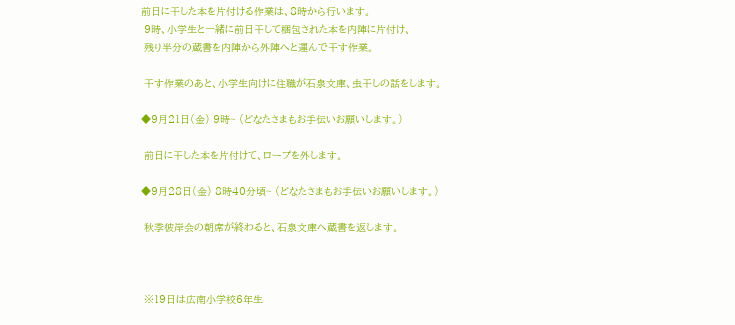前日に干した本を片付ける作業は、8時から行います。
 9時、小学生と一緒に前日干して梱包された本を内陣に片付け、
 残り半分の蔵書を内陣から外陣へと運んで干す作業。

 干す作業のあと、小学生向けに住職が石泉文庫、虫干しの話をします。

◆9月21日(金) 9時~ (どなたさまもお手伝いお願いします。)

 前日に干した本を片付けて、ロープを外します。

◆9月28日(金) 8時40分頃~ (どなたさまもお手伝いお願いします。)

 秋季彼岸会の朝席が終わると、石泉文庫へ蔵書を返します。



 ※19日は広南小学校6年生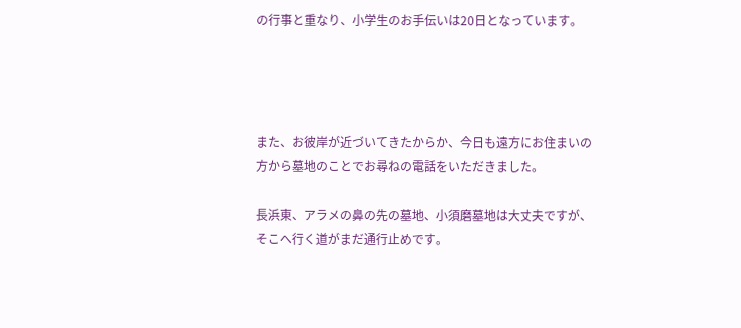の行事と重なり、小学生のお手伝いは20日となっています。




また、お彼岸が近づいてきたからか、今日も遠方にお住まいの方から墓地のことでお尋ねの電話をいただきました。

長浜東、アラメの鼻の先の墓地、小須磨墓地は大丈夫ですが、そこへ行く道がまだ通行止めです。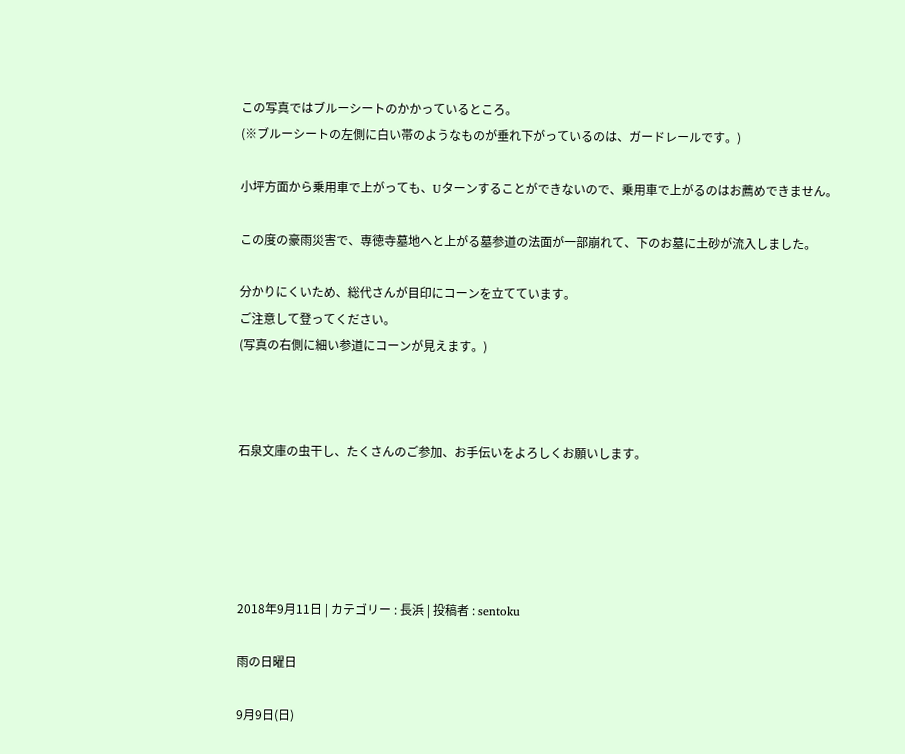この写真ではブルーシートのかかっているところ。
(※ブルーシートの左側に白い帯のようなものが垂れ下がっているのは、ガードレールです。)

小坪方面から乗用車で上がっても、Uターンすることができないので、乗用車で上がるのはお薦めできません。

この度の豪雨災害で、専徳寺墓地へと上がる墓参道の法面が一部崩れて、下のお墓に土砂が流入しました。

分かりにくいため、総代さんが目印にコーンを立てています。
ご注意して登ってください。
(写真の右側に細い参道にコーンが見えます。)



石泉文庫の虫干し、たくさんのご参加、お手伝いをよろしくお願いします。





2018年9月11日 | カテゴリー : 長浜 | 投稿者 : sentoku

雨の日曜日

9月9日(日)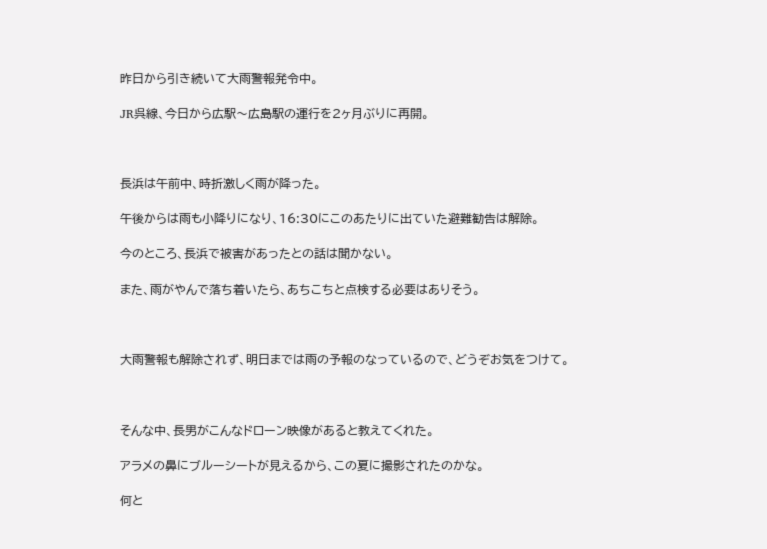昨日から引き続いて大雨警報発令中。

JR呉線、今日から広駅〜広島駅の運行を2ヶ月ぶりに再開。



長浜は午前中、時折激しく雨が降った。

午後からは雨も小降りになり、16:30にこのあたりに出ていた避難勧告は解除。

今のところ、長浜で被害があったとの話は聞かない。

また、雨がやんで落ち着いたら、あちこちと点検する必要はありそう。



大雨警報も解除されず、明日までは雨の予報のなっているので、どうぞお気をつけて。



そんな中、長男がこんなドローン映像があると教えてくれた。

アラメの鼻にブルーシートが見えるから、この夏に撮影されたのかな。

何と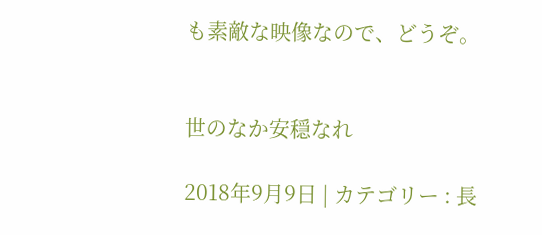も素敵な映像なので、どうぞ。


世のなか安穏なれ

2018年9月9日 | カテゴリー : 長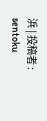浜 | 投稿者 : sentoku